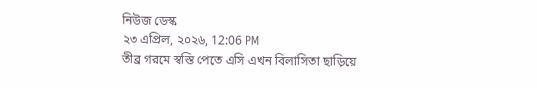নিউজ ডেস্ক
২৩ এপ্রিল, ২০২৬, 12:06 PM
তীব্র গরমে স্বস্তি পেতে এসি এখন বিলাসিতা ছাড়িয়ে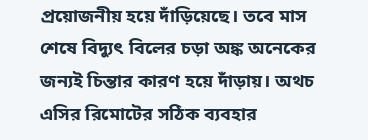প্রয়োজনীয় হয়ে দাঁড়িয়েছে। তবে মাস শেষে বিদ্যুৎ বিলের চড়া অঙ্ক অনেকের জন্যই চিন্তার কারণ হয়ে দাঁড়ায়। অথচ এসির রিমোটের সঠিক ব্যবহার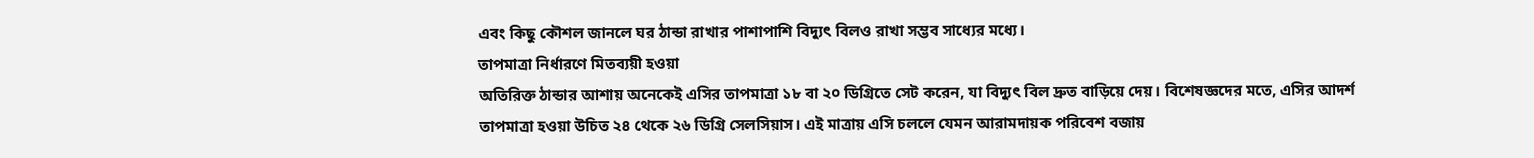এবং কিছু কৌশল জানলে ঘর ঠান্ডা রাখার পাশাপাশি বিদ্যুৎ বিলও রাখা সম্ভব সাধ্যের মধ্যে।
তাপমাত্রা নির্ধারণে মিতব্যয়ী হওয়া
অতিরিক্ত ঠান্ডার আশায় অনেকেই এসির তাপমাত্রা ১৮ বা ২০ ডিগ্রিতে সেট করেন, যা বিদ্যুৎ বিল দ্রুত বাড়িয়ে দেয়। বিশেষজ্ঞদের মতে, এসির আদর্শ তাপমাত্রা হওয়া উচিত ২৪ থেকে ২৬ ডিগ্রি সেলসিয়াস। এই মাত্রায় এসি চললে যেমন আরামদায়ক পরিবেশ বজায়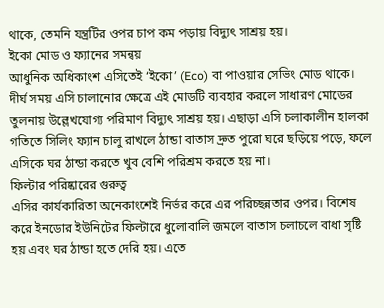থাকে, তেমনি যন্ত্রটির ওপর চাপ কম পড়ায় বিদ্যুৎ সাশ্রয় হয়।
ইকো মোড ও ফ্যানের সমন্বয়
আধুনিক অধিকাংশ এসিতেই ‘ইকো’ (Eco) বা পাওয়ার সেভিং মোড থাকে। দীর্ঘ সময় এসি চালানোর ক্ষেত্রে এই মোডটি ব্যবহার করলে সাধারণ মোডের তুলনায় উল্লেখযোগ্য পরিমাণ বিদ্যুৎ সাশ্রয় হয়। এছাড়া এসি চলাকালীন হালকা গতিতে সিলিং ফ্যান চালু রাখলে ঠান্ডা বাতাস দ্রুত পুরো ঘরে ছড়িয়ে পড়ে, ফলে এসিকে ঘর ঠান্ডা করতে খুব বেশি পরিশ্রম করতে হয় না।
ফিল্টার পরিষ্কারের গুরুত্ব
এসির কার্যকারিতা অনেকাংশেই নির্ভর করে এর পরিচ্ছন্নতার ওপর। বিশেষ করে ইনডোর ইউনিটের ফিল্টারে ধুলোবালি জমলে বাতাস চলাচলে বাধা সৃষ্টি হয় এবং ঘর ঠান্ডা হতে দেরি হয়। এতে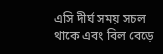এসি দীর্ঘ সময় সচল থাকে এবং বিল বেড়ে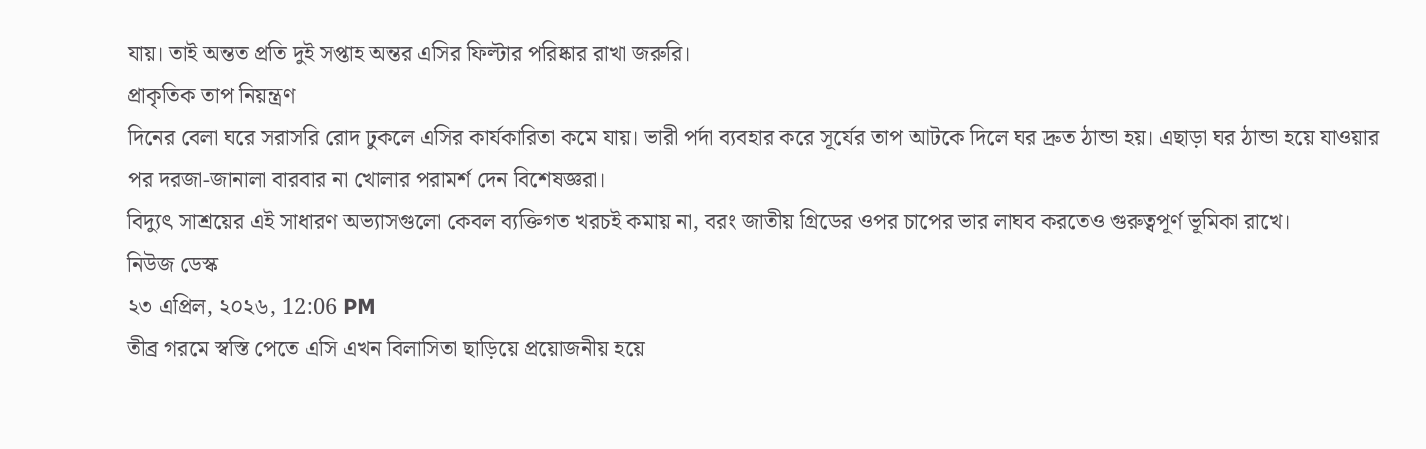যায়। তাই অন্তত প্রতি দুই সপ্তাহ অন্তর এসির ফিল্টার পরিষ্কার রাখা জরুরি।
প্রাকৃতিক তাপ নিয়ন্ত্রণ
দিনের বেলা ঘরে সরাসরি রোদ ঢুকলে এসির কার্যকারিতা কমে যায়। ভারী পর্দা ব্যবহার করে সূর্যের তাপ আটকে দিলে ঘর দ্রুত ঠান্ডা হয়। এছাড়া ঘর ঠান্ডা হয়ে যাওয়ার পর দরজা-জানালা বারবার না খোলার পরামর্শ দেন বিশেষজ্ঞরা।
বিদ্যুৎ সাশ্রয়ের এই সাধারণ অভ্যাসগুলো কেবল ব্যক্তিগত খরচই কমায় না, বরং জাতীয় গ্রিডের ওপর চাপের ভার লাঘব করতেও গুরুত্বপূর্ণ ভূমিকা রাখে।
নিউজ ডেস্ক
২৩ এপ্রিল, ২০২৬, 12:06 PM
তীব্র গরমে স্বস্তি পেতে এসি এখন বিলাসিতা ছাড়িয়ে প্রয়োজনীয় হয়ে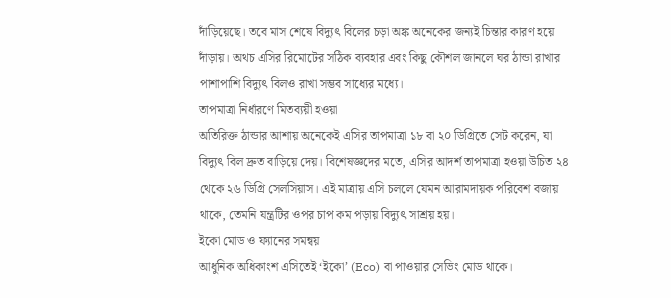দাঁড়িয়েছে। তবে মাস শেষে বিদ্যুৎ বিলের চড়া অঙ্ক অনেকের জন্যই চিন্তার কারণ হয়ে দাঁড়ায়। অথচ এসির রিমোটের সঠিক ব্যবহার এবং কিছু কৌশল জানলে ঘর ঠান্ডা রাখার পাশাপাশি বিদ্যুৎ বিলও রাখা সম্ভব সাধ্যের মধ্যে।
তাপমাত্রা নির্ধারণে মিতব্যয়ী হওয়া
অতিরিক্ত ঠান্ডার আশায় অনেকেই এসির তাপমাত্রা ১৮ বা ২০ ডিগ্রিতে সেট করেন, যা বিদ্যুৎ বিল দ্রুত বাড়িয়ে দেয়। বিশেষজ্ঞদের মতে, এসির আদর্শ তাপমাত্রা হওয়া উচিত ২৪ থেকে ২৬ ডিগ্রি সেলসিয়াস। এই মাত্রায় এসি চললে যেমন আরামদায়ক পরিবেশ বজায় থাকে, তেমনি যন্ত্রটির ওপর চাপ কম পড়ায় বিদ্যুৎ সাশ্রয় হয়।
ইকো মোড ও ফ্যানের সমন্বয়
আধুনিক অধিকাংশ এসিতেই ‘ইকো’ (Eco) বা পাওয়ার সেভিং মোড থাকে।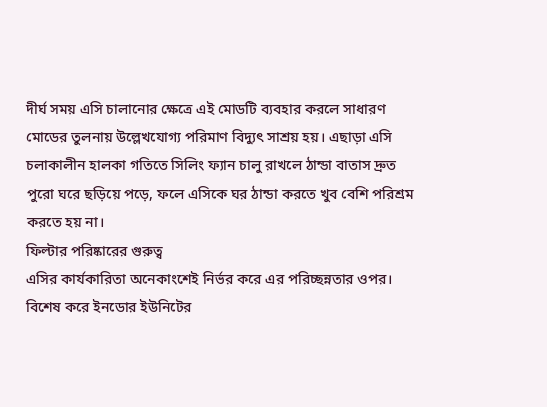দীর্ঘ সময় এসি চালানোর ক্ষেত্রে এই মোডটি ব্যবহার করলে সাধারণ মোডের তুলনায় উল্লেখযোগ্য পরিমাণ বিদ্যুৎ সাশ্রয় হয়। এছাড়া এসি চলাকালীন হালকা গতিতে সিলিং ফ্যান চালু রাখলে ঠান্ডা বাতাস দ্রুত পুরো ঘরে ছড়িয়ে পড়ে, ফলে এসিকে ঘর ঠান্ডা করতে খুব বেশি পরিশ্রম করতে হয় না।
ফিল্টার পরিষ্কারের গুরুত্ব
এসির কার্যকারিতা অনেকাংশেই নির্ভর করে এর পরিচ্ছন্নতার ওপর। বিশেষ করে ইনডোর ইউনিটের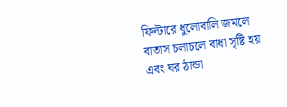ফিল্টারে ধুলোবালি জমলে বাতাস চলাচলে বাধা সৃষ্টি হয় এবং ঘর ঠান্ডা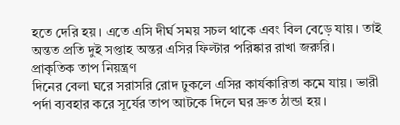হতে দেরি হয়। এতে এসি দীর্ঘ সময় সচল থাকে এবং বিল বেড়ে যায়। তাই অন্তত প্রতি দুই সপ্তাহ অন্তর এসির ফিল্টার পরিষ্কার রাখা জরুরি।
প্রাকৃতিক তাপ নিয়ন্ত্রণ
দিনের বেলা ঘরে সরাসরি রোদ ঢুকলে এসির কার্যকারিতা কমে যায়। ভারী পর্দা ব্যবহার করে সূর্যের তাপ আটকে দিলে ঘর দ্রুত ঠান্ডা হয়।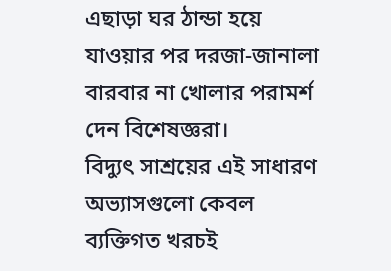এছাড়া ঘর ঠান্ডা হয়ে যাওয়ার পর দরজা-জানালা বারবার না খোলার পরামর্শ দেন বিশেষজ্ঞরা।
বিদ্যুৎ সাশ্রয়ের এই সাধারণ অভ্যাসগুলো কেবল ব্যক্তিগত খরচই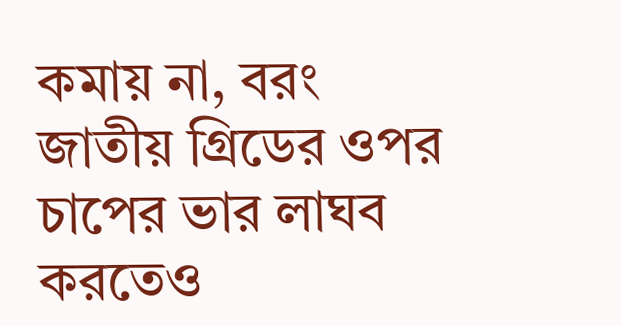কমায় না, বরং জাতীয় গ্রিডের ওপর চাপের ভার লাঘব করতেও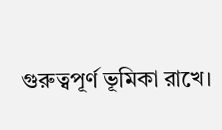গুরুত্বপূর্ণ ভূমিকা রাখে।